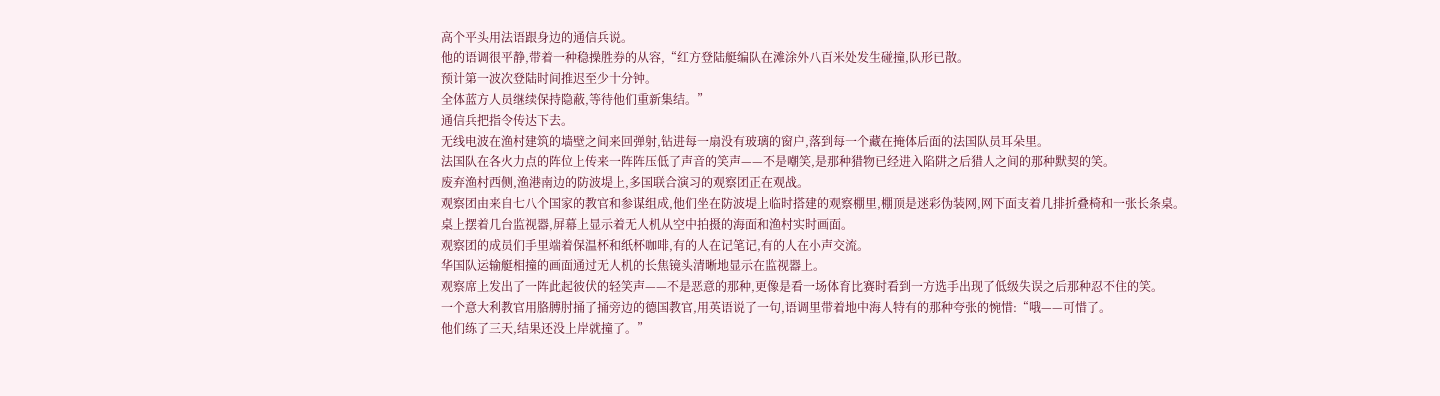高个平头用法语跟身边的通信兵说。
他的语调很平静,带着一种稳操胜券的从容,“红方登陆艇编队在滩涂外八百米处发生碰撞,队形已散。
预计第一波次登陆时间推迟至少十分钟。
全体蓝方人员继续保持隐蔽,等待他们重新集结。”
通信兵把指令传达下去。
无线电波在渔村建筑的墙壁之间来回弹射,钻进每一扇没有玻璃的窗户,落到每一个藏在掩体后面的法国队员耳朵里。
法国队在各火力点的阵位上传来一阵阵压低了声音的笑声——不是嘲笑,是那种猎物已经进入陷阱之后猎人之间的那种默契的笑。
废弃渔村西侧,渔港南边的防波堤上,多国联合演习的观察团正在观战。
观察团由来自七八个国家的教官和参谋组成,他们坐在防波堤上临时搭建的观察棚里,棚顶是迷彩伪装网,网下面支着几排折叠椅和一张长条桌。
桌上摆着几台监视器,屏幕上显示着无人机从空中拍摄的海面和渔村实时画面。
观察团的成员们手里端着保温杯和纸杯咖啡,有的人在记笔记,有的人在小声交流。
华国队运输艇相撞的画面通过无人机的长焦镜头清晰地显示在监视器上。
观察席上发出了一阵此起彼伏的轻笑声——不是恶意的那种,更像是看一场体育比赛时看到一方选手出现了低级失误之后那种忍不住的笑。
一个意大利教官用胳膊肘捅了捅旁边的德国教官,用英语说了一句,语调里带着地中海人特有的那种夸张的惋惜:“哦——可惜了。
他们练了三天,结果还没上岸就撞了。”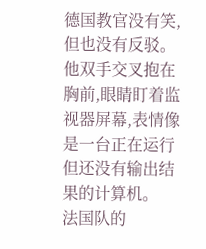德国教官没有笑,但也没有反驳。
他双手交叉抱在胸前,眼睛盯着监视器屏幕,表情像是一台正在运行但还没有输出结果的计算机。
法国队的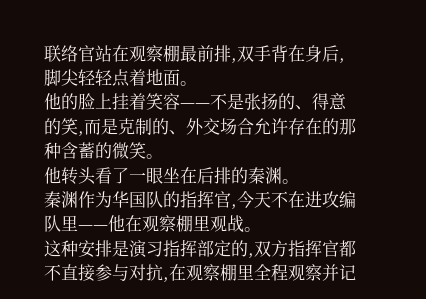联络官站在观察棚最前排,双手背在身后,脚尖轻轻点着地面。
他的脸上挂着笑容——不是张扬的、得意的笑,而是克制的、外交场合允许存在的那种含蓄的微笑。
他转头看了一眼坐在后排的秦渊。
秦渊作为华国队的指挥官,今天不在进攻编队里——他在观察棚里观战。
这种安排是演习指挥部定的,双方指挥官都不直接参与对抗,在观察棚里全程观察并记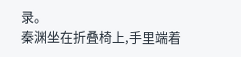录。
秦渊坐在折叠椅上,手里端着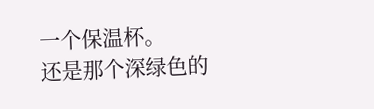一个保温杯。
还是那个深绿色的